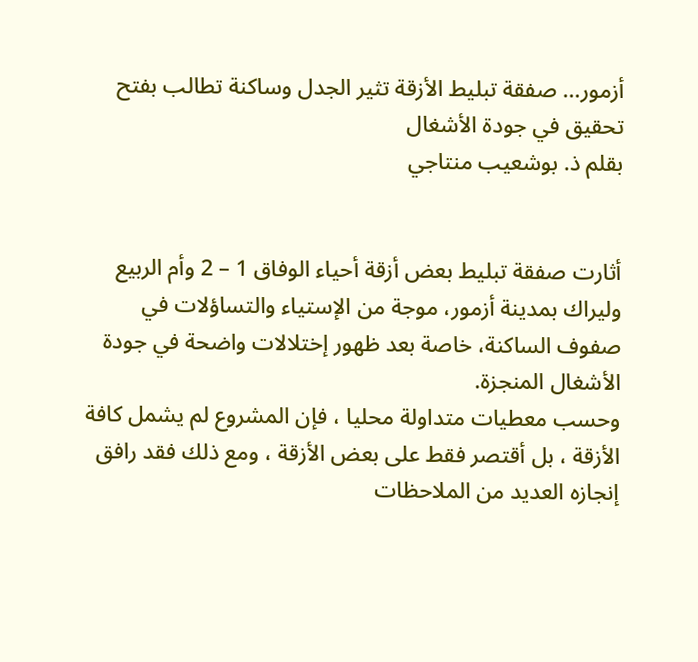أزمور… صفقة تبليط الأزقة تثير الجدل وساكنة تطالب بفتح تحقيق في جودة الأشغال
بقلم ذ. بوشعيب منتاجي


أثارت صفقة تبليط بعض أزقة أحياء الوفاق 1 – 2 وأم الربيع وليراك بمدينة أزمور، موجة من الإستياء والتساؤلات في صفوف الساكنة، خاصة بعد ظهور إختلالات واضحة في جودة الأشغال المنجزة.
وحسب معطيات متداولة محليا ، فإن المشروع لم يشمل كافة الأزقة ، بل أقتصر فقط على بعض الأزقة ، ومع ذلك فقد رافق إنجازه العديد من الملاحظات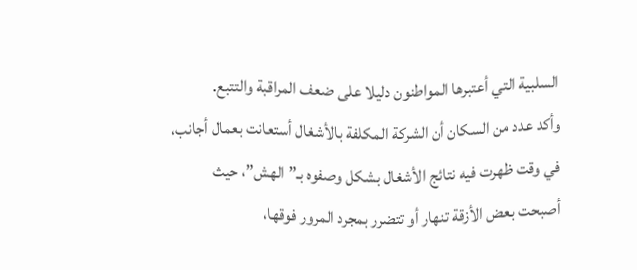السلبية التي أعتبرها المواطنون دليلا على ضعف المراقبة والتتبع.
وأكد عدد من السكان أن الشركة المكلفة بالأشغال أستعانت بعمال أجانب، في وقت ظهرت فيه نتائج الأشغال بشكل وصفوه بـ”الهش”، حيث أصبحت بعض الأزقة تنهار أو تتضرر بمجرد المرور فوقها،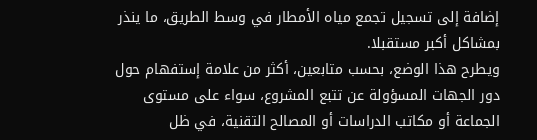إضافة إلى تسجيل تجمع مياه الأمطار في وسط الطريق، ما ينذر بمشاكل أكبر مستقبلا.
ويطرح هذا الوضع، بحسب متابعين، أكثر من علامة إستفهام حول دور الجهات المسؤولة عن تتبع المشروع، سواء على مستوى الجماعة أو مكاتب الدراسات أو المصالح التقنية، في ظل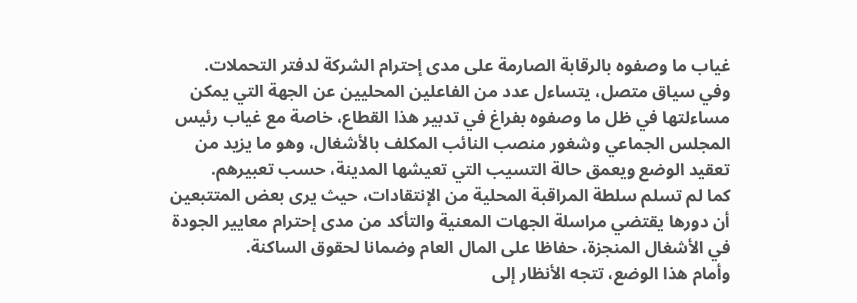غياب ما وصفوه بالرقابة الصارمة على مدى إحترام الشركة لدفتر التحملات.
وفي سياق متصل، يتساءل عدد من الفاعلين المحليين عن الجهة التي يمكن مساءلتها في ظل ما وصفوه بفراغ في تدبير هذا القطاع، خاصة مع غياب رئيس المجلس الجماعي وشغور منصب النائب المكلف بالأشغال، وهو ما يزيد من تعقيد الوضع ويعمق حالة التسيب التي تعيشها المدينة، حسب تعبيرهم.
كما لم تسلم سلطة المراقبة المحلية من الإنتقادات، حيث يرى بعض المتتبعين أن دورها يقتضي مراسلة الجهات المعنية والتأكد من مدى إحترام معايير الجودة في الأشغال المنجزة، حفاظا على المال العام وضمانا لحقوق الساكنة.
وأمام هذا الوضع، تتجه الأنظار إلى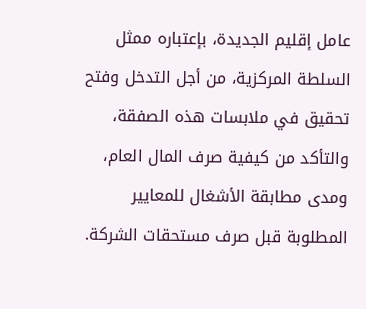عامل إقليم الجديدة، بإعتباره ممثل السلطة المركزية، من أجل التدخل وفتح تحقيق في ملابسات هذه الصفقة، والتأكد من كيفية صرف المال العام، ومدى مطابقة الأشغال للمعايير المطلوبة قبل صرف مستحقات الشركة.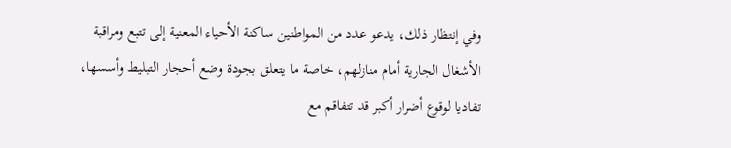وفي إنتظار ذلك، يدعو عدد من المواطنين ساكنة الأحياء المعنية إلى تتبع ومراقبة الأشغال الجارية أمام منازلهم، خاصة ما يتعلق بجودة وضع أحجار التبليط وأسسها، تفاديا لوقوع أضرار أكبر قد تتفاقم مع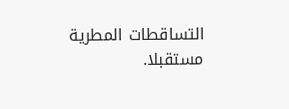التساقطات المطرية مستقبلا.